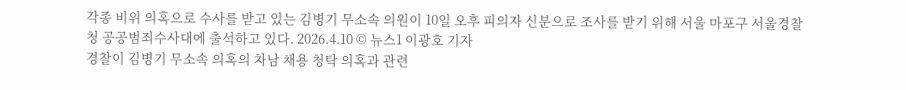각종 비위 의혹으로 수사를 받고 있는 김병기 무소속 의원이 10일 오후 피의자 신분으로 조사를 받기 위해 서울 마포구 서울경찰청 공공범죄수사대에 출석하고 있다. 2026.4.10 © 뉴스1 이광호 기자
경찰이 김병기 무소속 의혹의 차남 채용 청탁 의혹과 관련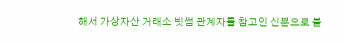해서 가상자산 거래소 빗썸 관계자를 참고인 신분으로 불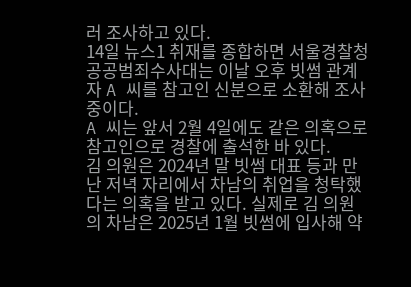러 조사하고 있다.
14일 뉴스1 취재를 종합하면 서울경찰청 공공범죄수사대는 이날 오후 빗썸 관계자 A 씨를 참고인 신분으로 소환해 조사 중이다.
A 씨는 앞서 2월 4일에도 같은 의혹으로 참고인으로 경찰에 출석한 바 있다.
김 의원은 2024년 말 빗썸 대표 등과 만난 저녁 자리에서 차남의 취업을 청탁했다는 의혹을 받고 있다. 실제로 김 의원의 차남은 2025년 1월 빗썸에 입사해 약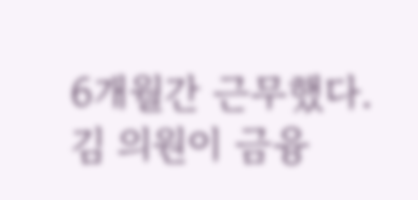6개월간 근무했다.
김 의원이 금융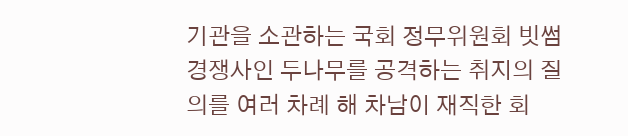기관을 소관하는 국회 정무위원회 빗썸 경쟁사인 두나무를 공격하는 취지의 질의를 여러 차례 해 차남이 재직한 회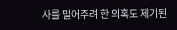사를 밀어주려 한 의혹도 제기된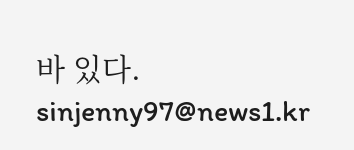바 있다.
sinjenny97@news1.kr